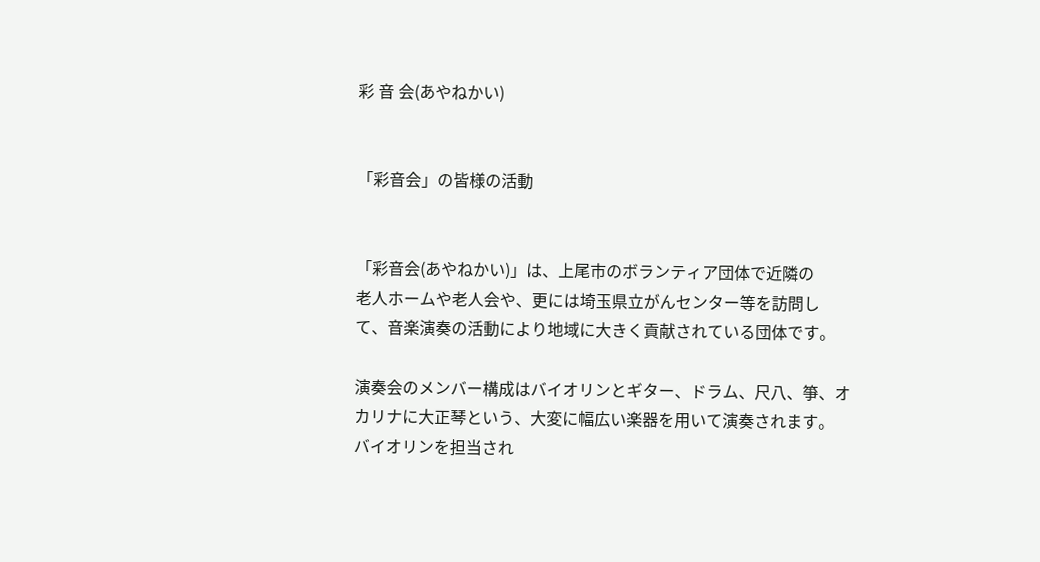彩 音 会(あやねかい)


「彩音会」の皆様の活動


「彩音会(あやねかい)」は、上尾市のボランティア団体で近隣の
老人ホームや老人会や、更には埼玉県立がんセンター等を訪問し
て、音楽演奏の活動により地域に大きく貢献されている団体です。

演奏会のメンバー構成はバイオリンとギター、ドラム、尺八、箏、オ
カリナに大正琴という、大変に幅広い楽器を用いて演奏されます。
バイオリンを担当され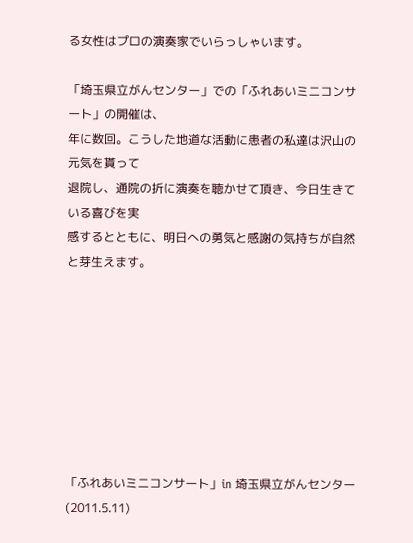る女性はプロの演奏家でいらっしゃいます。

「埼玉県立がんセンター」での「ふれあいミニコンサート」の開催は、
年に数回。こうした地道な活動に患者の私達は沢山の元気を貰って
退院し、通院の折に演奏を聴かせて頂き、今日生きている喜びを実
感するとともに、明日への勇気と感謝の気持ちが自然と芽生えます。








「ふれあいミニコンサート」in 埼玉県立がんセンター(2011.5.11)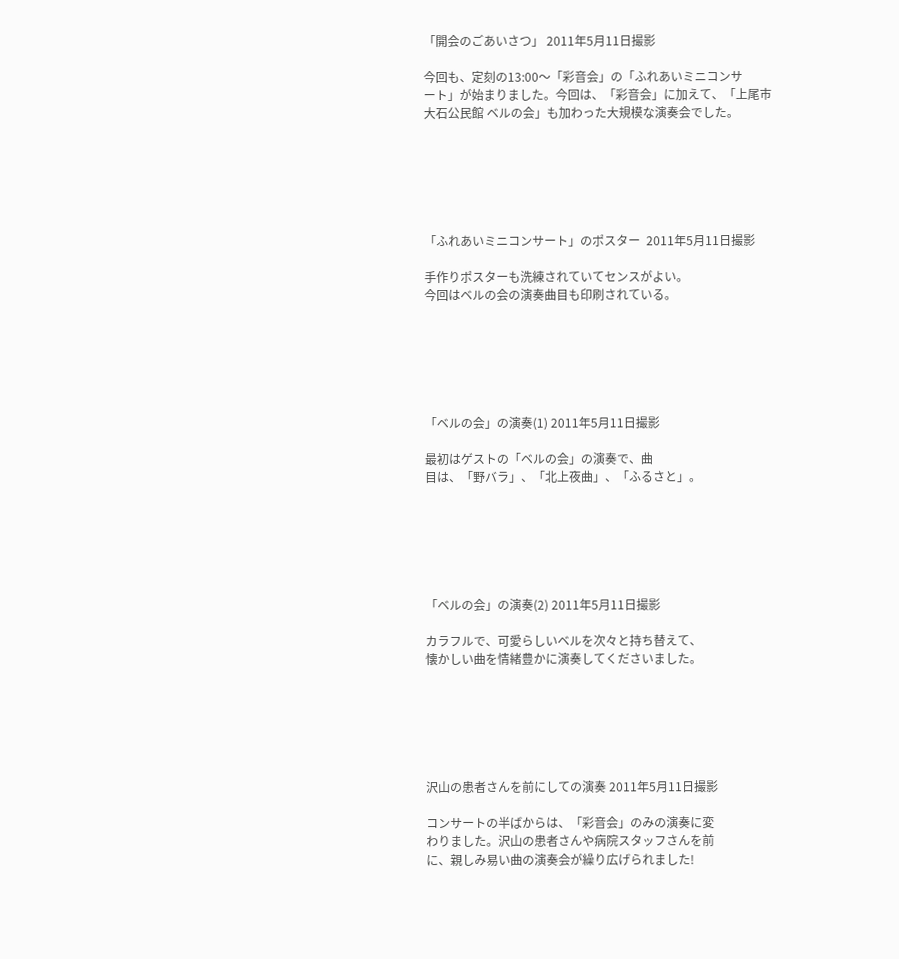「開会のごあいさつ」 2011年5月11日撮影

今回も、定刻の13:00〜「彩音会」の「ふれあいミニコンサ
ート」が始まりました。今回は、「彩音会」に加えて、「上尾市
大石公民館 ベルの会」も加わった大規模な演奏会でした。






「ふれあいミニコンサート」のポスター  2011年5月11日撮影

手作りポスターも洗練されていてセンスがよい。
今回はベルの会の演奏曲目も印刷されている。






「ベルの会」の演奏(1) 2011年5月11日撮影

最初はゲストの「ベルの会」の演奏で、曲
目は、「野バラ」、「北上夜曲」、「ふるさと」。






「ベルの会」の演奏(2) 2011年5月11日撮影

カラフルで、可愛らしいベルを次々と持ち替えて、
懐かしい曲を情緒豊かに演奏してくださいました。






沢山の患者さんを前にしての演奏 2011年5月11日撮影

コンサートの半ばからは、「彩音会」のみの演奏に変
わりました。沢山の患者さんや病院スタッフさんを前
に、親しみ易い曲の演奏会が繰り広げられました!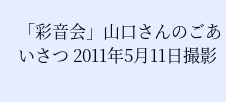「彩音会」山口さんのごあいさつ 2011年5月11日撮影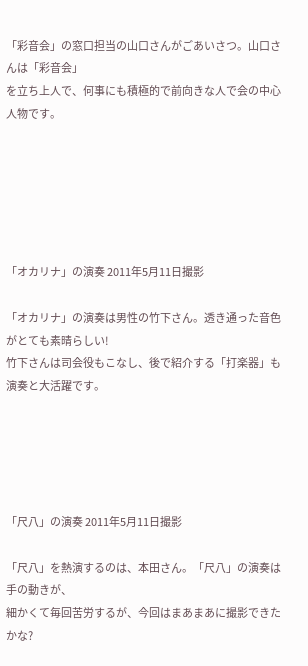「彩音会」の窓口担当の山口さんがごあいさつ。山口さんは「彩音会」
を立ち上人で、何事にも積極的で前向きな人で会の中心人物です。






「オカリナ」の演奏 2011年5月11日撮影

「オカリナ」の演奏は男性の竹下さん。透き通った音色がとても素晴らしい!
竹下さんは司会役もこなし、後で紹介する「打楽器」も演奏と大活躍です。





「尺八」の演奏 2011年5月11日撮影

「尺八」を熱演するのは、本田さん。「尺八」の演奏は手の動きが、
細かくて毎回苦労するが、今回はまあまあに撮影できたかな?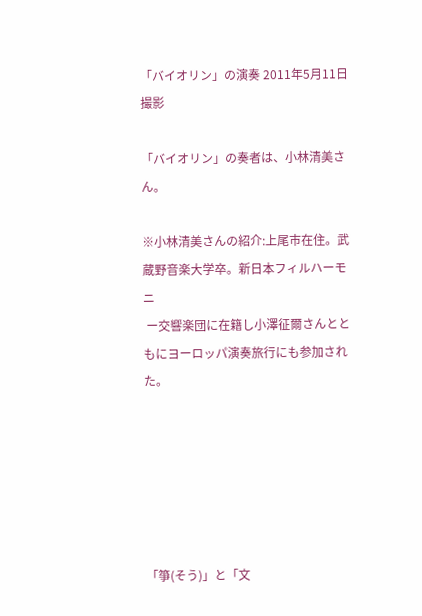「バイオリン」の演奏 2011年5月11日撮影

「バイオリン」の奏者は、小林清美さん。

※小林清美さんの紹介:上尾市在住。武蔵野音楽大学卒。新日本フィルハーモニ
 ー交響楽団に在籍し小澤征爾さんとともにヨーロッパ演奏旅行にも参加された。






「箏(そう)」と「文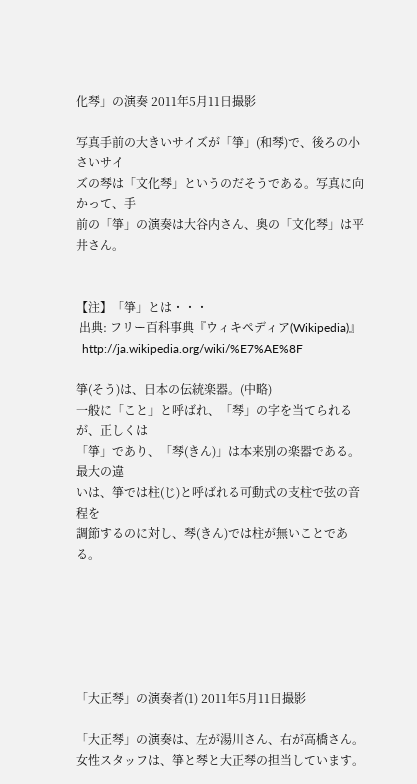化琴」の演奏 2011年5月11日撮影

写真手前の大きいサイズが「箏」(和琴)で、後ろの小さいサイ
ズの琴は「文化琴」というのだそうである。写真に向かって、手
前の「箏」の演奏は大谷内さん、奥の「文化琴」は平井さん。


【注】「箏」とは・・・
 出典: フリー百科事典『ウィキペディア(Wikipedia)』
  http://ja.wikipedia.org/wiki/%E7%AE%8F

箏(そう)は、日本の伝統楽器。(中略)
一般に「こと」と呼ばれ、「琴」の字を当てられるが、正しくは
「箏」であり、「琴(きん)」は本来別の楽器である。最大の違
いは、箏では柱(じ)と呼ばれる可動式の支柱で弦の音程を
調節するのに対し、琴(きん)では柱が無いことである。






「大正琴」の演奏者(1) 2011年5月11日撮影

「大正琴」の演奏は、左が湯川さん、右が高橋さん。
女性スタッフは、箏と琴と大正琴の担当しています。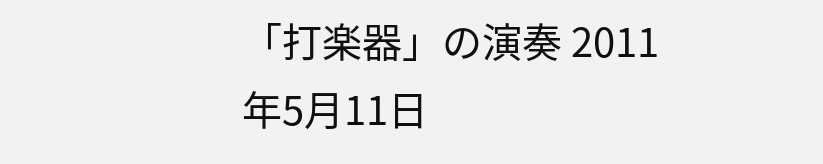「打楽器」の演奏 2011年5月11日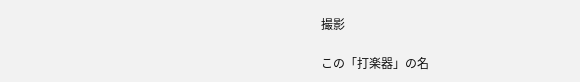撮影

この「打楽器」の名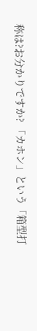称は?お分かりですか? 「カホン」という「箱型打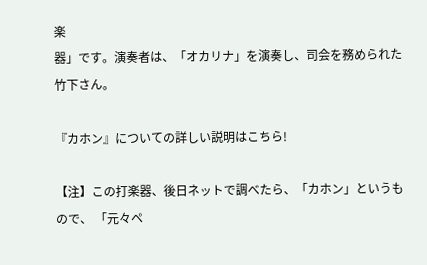楽
器」です。演奏者は、「オカリナ」を演奏し、司会を務められた竹下さん。

『カホン』についての詳しい説明はこちら!

【注】この打楽器、後日ネットで調べたら、「カホン」というもので、 「元々ペ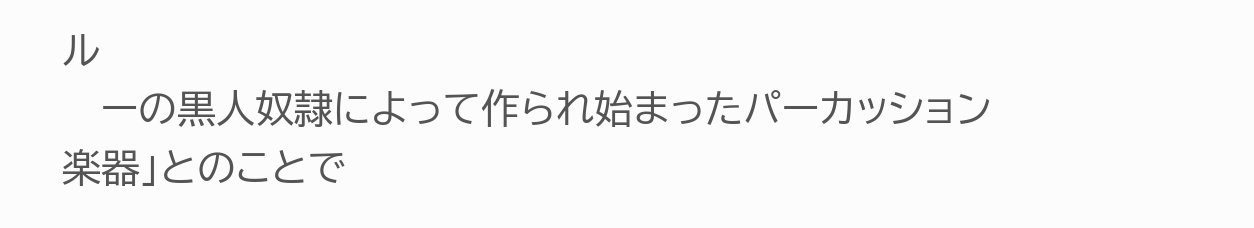ル
   ーの黒人奴隷によって作られ始まったパーカッション楽器」とのことで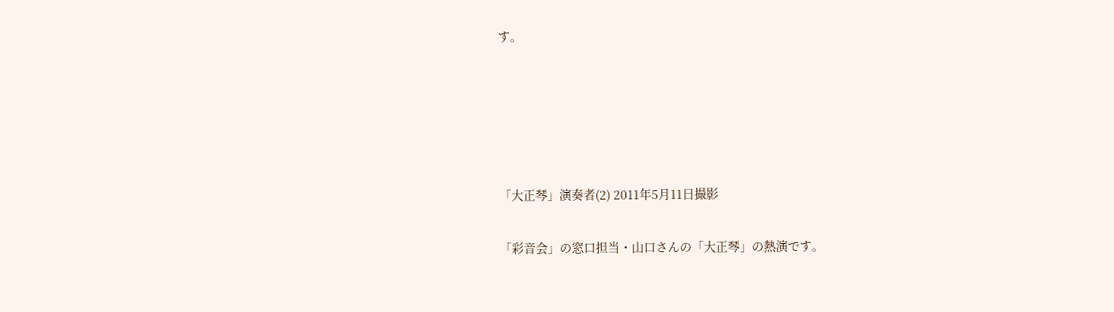す。





「大正琴」演奏者(2) 2011年5月11日撮影

「彩音会」の窓口担当・山口さんの「大正琴」の熱演です。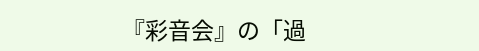『彩音会』の「過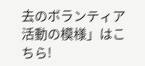去のボランティア活動の模様」はこちら!